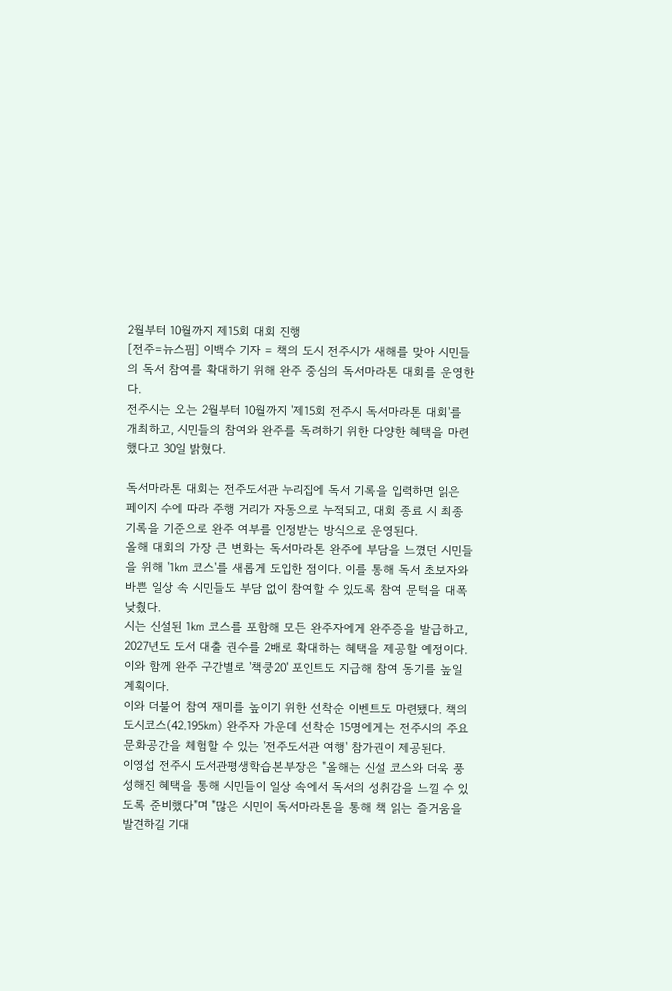2월부터 10월까지 제15회 대회 진행
[전주=뉴스핌] 이백수 기자 = 책의 도시 전주시가 새해를 맞아 시민들의 독서 참여를 확대하기 위해 완주 중심의 독서마라톤 대회를 운영한다.
전주시는 오는 2월부터 10월까지 '제15회 전주시 독서마라톤 대회'를 개최하고, 시민들의 참여와 완주를 독려하기 위한 다양한 혜택을 마련했다고 30일 밝혔다.

독서마라톤 대회는 전주도서관 누리집에 독서 기록을 입력하면 읽은 페이지 수에 따라 주행 거리가 자동으로 누적되고, 대회 종료 시 최종 기록을 기준으로 완주 여부를 인정받는 방식으로 운영된다.
올해 대회의 가장 큰 변화는 독서마라톤 완주에 부담을 느꼈던 시민들을 위해 '1㎞ 코스'를 새롭게 도입한 점이다. 이를 통해 독서 초보자와 바쁜 일상 속 시민들도 부담 없이 참여할 수 있도록 참여 문턱을 대폭 낮췄다.
시는 신설된 1㎞ 코스를 포함해 모든 완주자에게 완주증을 발급하고, 2027년도 도서 대출 권수를 2배로 확대하는 혜택을 제공할 예정이다. 이와 함께 완주 구간별로 '책쿵20' 포인트도 지급해 참여 동기를 높일 계획이다.
이와 더불어 참여 재미를 높이기 위한 선착순 이벤트도 마련됐다. 책의도시코스(42.195㎞) 완주자 가운데 선착순 15명에게는 전주시의 주요 문화공간을 체험할 수 있는 '전주도서관 여행' 참가권이 제공된다.
이영섭 전주시 도서관평생학습본부장은 "올해는 신설 코스와 더욱 풍성해진 혜택을 통해 시민들이 일상 속에서 독서의 성취감을 느낄 수 있도록 준비했다"며 "많은 시민이 독서마라톤을 통해 책 읽는 즐거움을 발견하길 기대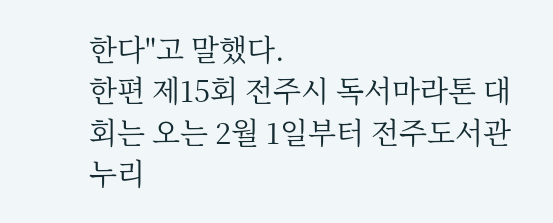한다"고 말했다.
한편 제15회 전주시 독서마라톤 대회는 오는 2월 1일부터 전주도서관 누리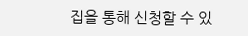집을 통해 신청할 수 있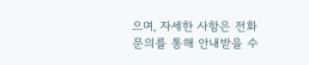으며, 자세한 사항은 전화 문의를 통해 안내받을 수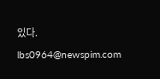있다.
lbs0964@newspim.com